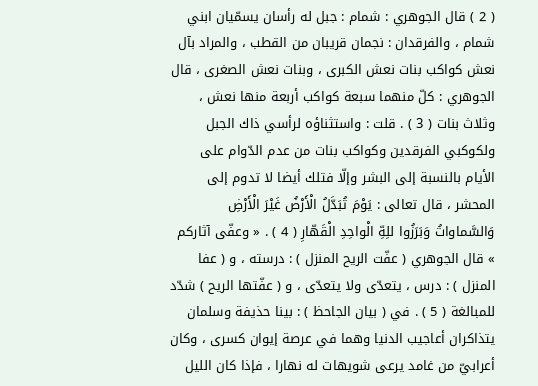( 2 ) قال الجوهري : شمام : جبل له رأسان يسمّيان ابني شمام ، والفرقدان : نجمان قريبان من القطب ، والمراد بآل نعش كواكب بنات نعش الكبرى ، وبنات نعش الصغرى ، قال الجوهري : كلّ منهما سبعة كواكب أربعة منها نعش ، وثلاث بنات ( 3 ) . قلت : واستثناؤه لرأسي ذاك الجبل ولكوكبي الفرقدين وكواكب بنات من عدم الدّوام على الأيام بالنسبة إلى البشر وإلّا فتلك أيضا لا تدوم إلى المحشر ، قال تعالى : يَوْمَ تُبَدَّلُ الْأَرْضُ غَيْرَ الْأَرْضِ وَالسَّماواتُ وَبَرَزُوا للِهِّ الْواحِدِ الْقَهّارِ ( 4 ) . « وعفّى آثاركم » قال الجوهري ( عفّت الريح المنزل ) : درسته ، و ( عفا المنزل ) : درس ، يتعدّى ولا يتعدّى ، و ( عفّتها الريح ) شدّد للمبالغة ( 5 ) . في ( بيان الجاحظ ) : بينا حذيفة وسلمان يتذاكران أعاجيب الدنيا وهما في عرصة إيوان كسرى ، وكان أعرابيّ من غامد يرعى شويهات له نهارا ، فإذا كان الليل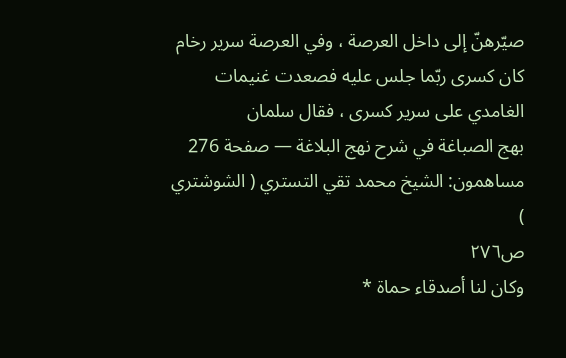صيّرهنّ إلى داخل العرصة ، وفي العرصة سرير رخام كان كسرى ربّما جلس عليه فصعدت غنيمات الغامدي على سرير كسرى ، فقال سلمان
بهج الصباغة في شرح نهج البلاغة — صفحة 276
مساهمون: الشيخ محمد تقي التستري ( الشوشتري )
ص٢٧٦
وكان لنا أصدقاء حماة *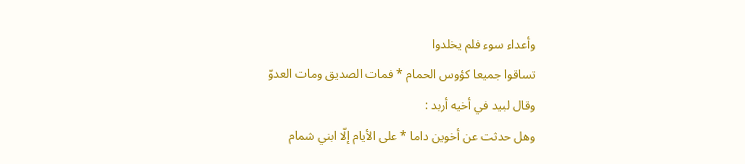وأعداء سوء فلم يخلدوا
تساقوا جميعا كؤوس الحمام * فمات الصديق ومات العدوّ
وقال لبيد في أخيه أربد :
وهل حدثت عن أخوين داما * على الأيام إلّا ابني شمام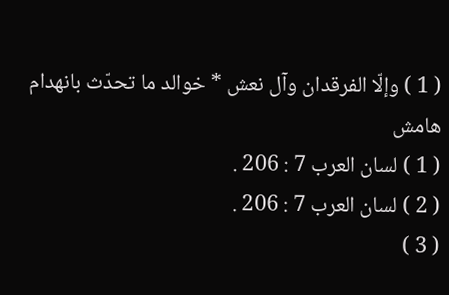( 1 ) وإلّا الفرقدان وآل نعش * خوالد ما تحدّث بانهدام
هامش
( 1 ) لسان العرب 7 : 206 .
( 2 ) لسان العرب 7 : 206 .
( 3 )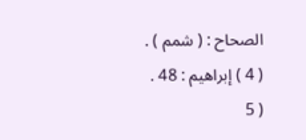الصحاح : ( شمم ) .
( 4 ) إبراهيم : 48 .
( 5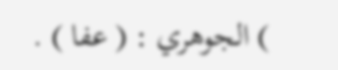) الجوهري : ( عفا ) .